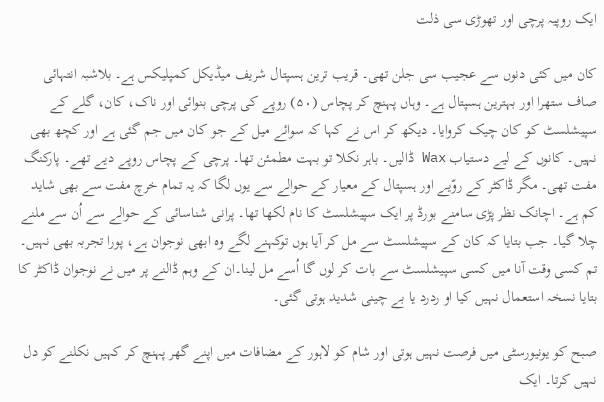ایک روپیہ پرچی اور تھوڑی سی ذلت

کان میں کئی دنوں سے عجیب سی جلن تھی۔ قریب ترین ہسپتال شریف میڈیکل کمپلیکس ہے۔ بلاشبہ انتہائی صاف ستھرا اور بہترین ہسپتال ہے۔ وہاں پہنچ کر پچاس (۵۰) روپے کی پرچی بنوائی اور ناک، کان، گلے کے سپیشلسٹ کو کان چیک کروایا۔ دیکھ کر اس نے کہا کہ سوائے میل کے جو کان میں جم گئی ہے اور کچھ بھی نہیں۔ کانوں کے لیے دستیاب Wax ڈالیں۔ باہر نکلا تو بہت مطمئن تھا۔ پرچی کے پچاس روپے دیے تھے۔ پارکنگ مفت تھی۔ مگر ڈاکٹر کے روّیے اور ہسپتال کے معیار کے حوالے سے یوں لگا کہ یہ تمام خرچ مفت سے بھی شاید کم ہے۔ اچانک نظر پڑی سامنے بورڈ پر ایک سپیشلسٹ کا نام لکھا تھا۔ پرانی شناسائی کے حوالے سے اُن سے ملنے چلا گیا۔ جب بتایا کہ کان کے سپیشلسٹ سے مل کر آیا ہوں توکہنے لگے وہ ابھی نوجوان ہے، پورا تجربہ بھی نہیں۔ تم کسی وقت آنا میں کسی سپیشلسٹ سے بات کر لوں گا اُسے مل لینا۔ان کے وہم ڈالنے پر میں نے نوجوان ڈاکٹر کا بتایا نسخہ استعمال نہیں کیا او ردرد یا بے چینی شدید ہوتی گئی۔

صبح کو یونیورسٹی میں فرصت نہیں ہوتی اور شام کو لاہور کے مضافات میں اپنے گھر پہنچ کر کہیں نکلنے کو دل نہیں کرتا۔ ایک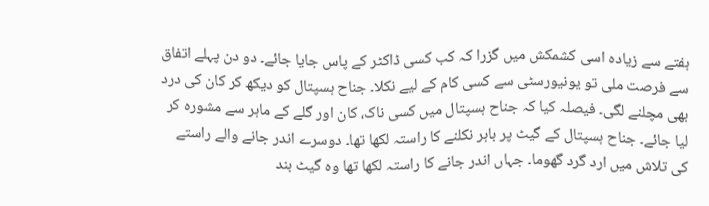ہفتے سے زیادہ اسی کشمکش میں گزرا کہ کب کسی ڈاکٹر کے پاس جایا جائے۔ دو دن پہلے اتفاق سے فرصت ملی تو یونیورسٹی سے کسی کام کے لیے نکلا۔ جناح ہسپتال کو دیکھ کر کان کی درد بھی مچلنے لگی۔ فیصلہ کیا کہ جناح ہسپتال میں کسی ناک، کان اور گلے کے ماہر سے مشورہ کر لیا جائے۔ جناح ہسپتال کے گیٹ پر باہر نکلنے کا راستہ لکھا تھا۔ دوسرے اندر جانے والے راستے کی تلاش میں ارد گرد گھوما۔ جہاں اندر جانے کا راستہ لکھا تھا وہ گیٹ بند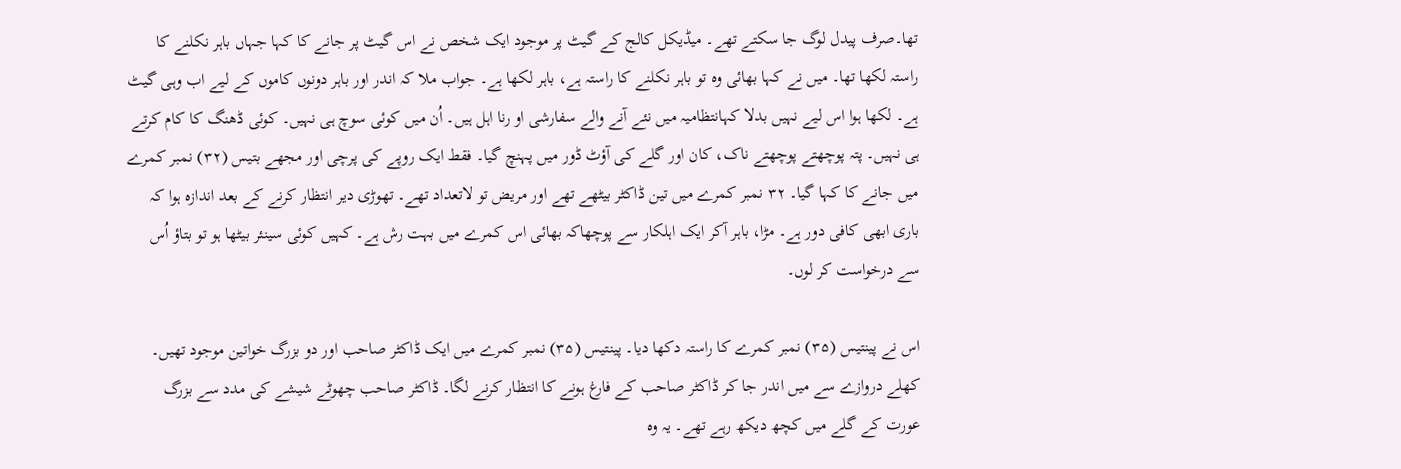تھا۔صرف پیدل لوگ جا سکتے تھے۔ میڈیکل کالج کے گیٹ پر موجود ایک شخص نے اس گیٹ پر جانے کا کہا جہاں باہر نکلنے کا راستہ لکھا تھا۔ میں نے کہا بھائی وہ تو باہر نکلنے کا راستہ ہے، باہر لکھا ہے۔ جواب ملا کہ اندر اور باہر دونوں کاموں کے لیے اب وہی گیٹ ہے۔ لکھا ہوا اس لیے نہیں بدلا کہانتظامیہ میں نئے آنے والے سفارشی او رنا اہل ہیں۔ اُن میں کوئی سوچ ہی نہیں۔ کوئی ڈھنگ کا کام کرتے ہی نہیں۔ پتہ پوچھتے پوچھتے ناک، کان اور گلے کی آؤٹ ڈور میں پہنچ گیا۔ فقط ایک روپے کی پرچی اور مجھے بتیس (۳۲) نمبر کمرے میں جانے کا کہا گیا۔ ۳۲ نمبر کمرے میں تین ڈاکٹر بیٹھے تھے اور مریض تو لاتعداد تھے۔ تھوڑی دیر انتظار کرنے کے بعد اندازہ ہوا کہ باری ابھی کافی دور ہے۔ مڑا، باہر آکر ایک اہلکار سے پوچھاکہ بھائی اس کمرے میں بہت رش ہے۔ کہیں کوئی سینئر بیٹھا ہو تو بتاؤ اُس سے درخواست کر لوں۔

اس نے پینتیس (۳۵) نمبر کمرے کا راستہ دکھا دیا۔ پینتیس (۳۵) نمبر کمرے میں ایک ڈاکٹر صاحب اور دو بزرگ خواتین موجود تھیں۔ کھلے دروازے سے میں اندر جا کر ڈاکٹر صاحب کے فارغ ہونے کا انتظار کرنے لگا۔ ڈاکٹر صاحب چھوٹے شیشے کی مدد سے بزرگ عورت کے گلے میں کچھ دیکھ رہے تھے۔ یہ وہ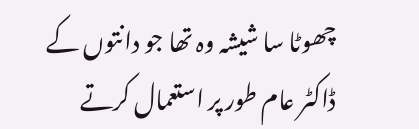چھوٹا سا شیشہ وہ تھا جو دانتوں کے ڈاکٹر عام طور پر استعمال کرتے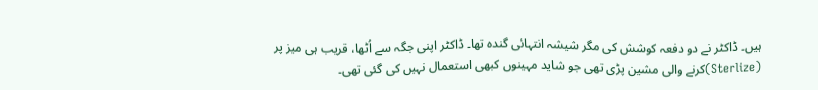ہیں۔ ڈاکٹر نے دو دفعہ کوشش کی مگر شیشہ انتہائی گندہ تھا۔ ڈاکٹر اپنی جگہ سے اُٹھا، قریب ہی میز پر (Sterlize)کرنے والی مشین پڑی تھی جو شاید مہینوں کبھی استعمال نہیں کی گئی تھی۔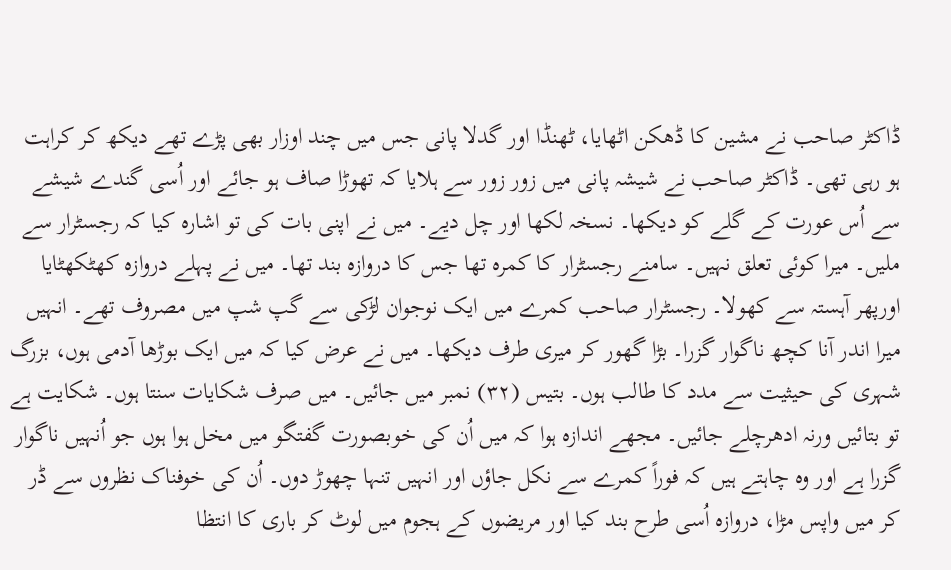ڈاکٹر صاحب نے مشین کا ڈھکن اٹھایا، ٹھنڈا اور گدلا پانی جس میں چند اوزار بھی پڑے تھے دیکھ کر کراہت ہو رہی تھی۔ ڈاکٹر صاحب نے شیشہ پانی میں زور زور سے ہلایا کہ تھوڑا صاف ہو جائے اور اُسی گندے شیشے سے اُس عورت کے گلے کو دیکھا۔ نسخہ لکھا اور چل دیے۔ میں نے اپنی بات کی تو اشارہ کیا کہ رجسٹرار سے ملیں۔ میرا کوئی تعلق نہیں۔ سامنے رجسٹرار کا کمرہ تھا جس کا دروازہ بند تھا۔ میں نے پہلے دروازہ کھٹکھٹایا اورپھر آہستہ سے کھولا۔ رجسٹرار صاحب کمرے میں ایک نوجوان لڑکی سے گپ شپ میں مصروف تھے۔ انہیں میرا اندر آنا کچھ ناگوار گزرا۔ بڑا گھور کر میری طرف دیکھا۔ میں نے عرض کیا کہ میں ایک بوڑھا آدمی ہوں، بزرگ شہری کی حیثیت سے مدد کا طالب ہوں۔ بتیس (۳۲) نمبر میں جائیں۔ میں صرف شکایات سنتا ہوں۔ شکایت ہے تو بتائیں ورنہ ادھرچلے جائیں۔ مجھے اندازہ ہوا کہ میں اُن کی خوبصورت گفتگو میں مخل ہوا ہوں جو اُنہیں ناگوار گزرا ہے اور وہ چاہتے ہیں کہ فوراً کمرے سے نکل جاؤں اور انہیں تنہا چھوڑ دوں۔ اُن کی خوفناک نظروں سے ڈر کر میں واپس مڑا، دروازہ اُسی طرح بند کیا اور مریضوں کے ہجوم میں لوٹ کر باری کا انتظا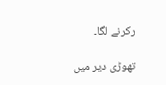رکرنے لگا۔

تھوڑی دیر میں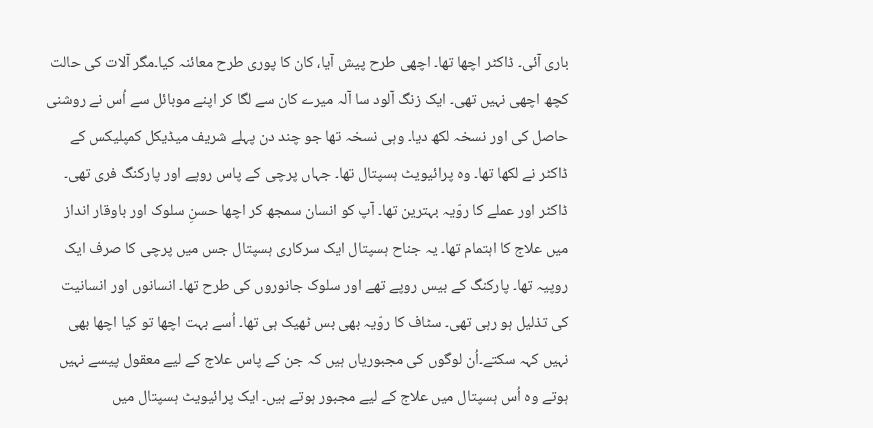باری آئی۔ ڈاکٹر اچھا تھا۔ اچھی طرح پیش آیا، کان کا پوری طرح معائنہ کیا۔مگر آلات کی حالت کچھ اچھی نہیں تھی۔ ایک زنگ آلود سا آلہ میرے کان سے لگا کر اپنے موبائل سے اُس نے روشنی حاصل کی اور نسخہ لکھ دیا۔ وہی نسخہ تھا جو چند دن پہلے شریف میڈیکل کمپلیکس کے ڈاکٹر نے لکھا تھا۔ وہ پرائیویٹ ہسپتال تھا۔ جہاں پرچی کے پاس روپے اور پارکنگ فری تھی۔ ڈاکٹر اور عملے کا روّیہ بہترین تھا۔ آپ کو انسان سمجھ کر اچھا حسنِ سلوک اور باوقار انداز میں علاج کا اہتمام تھا۔ یہ جناح ہسپتال ایک سرکاری ہسپتال جس میں پرچی کا صرف ایک روپیہ تھا۔ پارکنگ کے بیس روپے تھے اور سلوک جانوروں کی طرح تھا۔ انسانوں اور انسانیت کی تذلیل ہو رہی تھی۔ سٹاف کا روّیہ بھی بس ٹھیک ہی تھا۔ اُسے بہت اچھا تو کیا اچھا بھی نہیں کہہ سکتے۔اُن لوگوں کی مجبوریاں ہیں کہ جن کے پاس علاج کے لیے معقول پیسے نہیں ہوتے وہ اُس ہسپتال میں علاج کے لیے مجبور ہوتے ہیں۔ ایک پرائیویٹ ہسپتال میں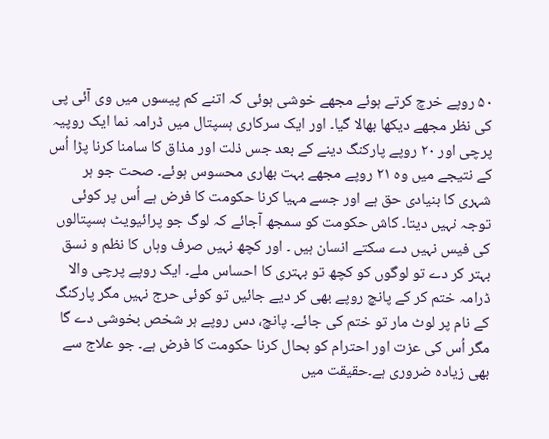۵۰ روپے خرچ کرتے ہوئے مجھے خوشی ہوئی کہ اتنے کم پیسوں میں وی آئی پی کی نظر مجھے دیکھا بھالا گیا۔ اور ایک سرکاری ہسپتال میں ڈرامہ نما ایک روپیہ پرچی اور ۲۰ روپے پارکنگ دینے کے بعد جس ذلت اور مذاق کا سامنا کرنا پڑا اُس کے نتیجے میں وہ ۲۱ روپے مجھے بہت بھاری محسوس ہوئے۔ صحت جو ہر شہری کا بنیادی حق ہے اور جسے مہیا کرنا حکومت کا فرض ہے اُس پر کوئی توجہ نہیں دیتا۔ کاش حکومت کو سمجھ آجائے کہ لوگ جو پرائیویٹ ہسپتالوں کی فیس نہیں دے سکتے انسان ہیں ۔ اور کچھ نہیں صرف وہاں کا نظم و نسق بہتر کر دے تو لوگوں کو کچھ تو بہتری کا احساس ملے۔ ایک روپے پرچی والا ڈرامہ ختم کر کے پانچ روپے بھی کر دیے جائیں تو کوئی حرج نہیں مگر پارکنگ کے نام پر لوٹ مار تو ختم کی جائے۔ پانچ، دس روپے ہر شخص بخوشی دے گا مگر اُس کی عزت اور احترام کو بحال کرنا حکومت کا فرض ہے۔ جو علاج سے بھی زیادہ ضروری ہے۔حقیقت میں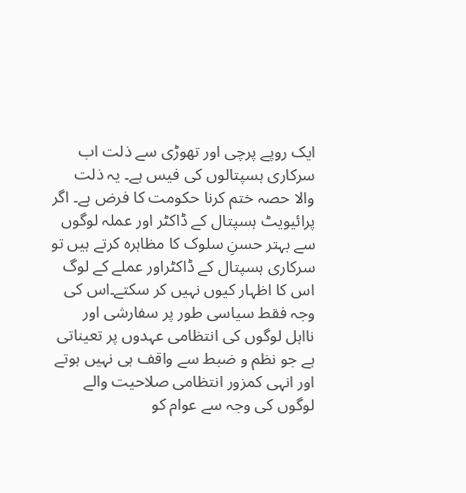ایک روپے پرچی اور تھوڑی سے ذلت اب سرکاری ہسپتالوں کی فیس ہے۔ یہ ذلت والا حصہ ختم کرنا حکومت کا فرض ہے۔ اگر پرائیویٹ ہسپتال کے ڈاکٹر اور عملہ لوگوں سے بہتر حسنِ سلوک کا مظاہرہ کرتے ہیں تو سرکاری ہسپتال کے ڈاکٹراور عملے کے لوگ اس کا اظہار کیوں نہیں کر سکتے۔اس کی وجہ فقط سیاسی طور پر سفارشی اور نااہل لوگوں کی انتظامی عہدوں پر تعیناتی ہے جو نظم و ضبط سے واقف ہی نہیں ہوتے اور انہی کمزور انتظامی صلاحیت والے لوگوں کی وجہ سے عوام کو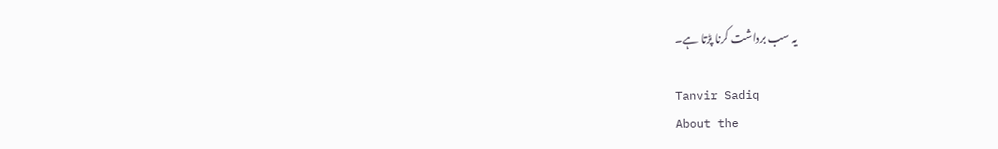یہ سب برداشت کرنا پڑتا ہے۔

Tanvir Sadiq
About the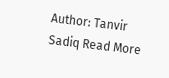Author: Tanvir Sadiq Read More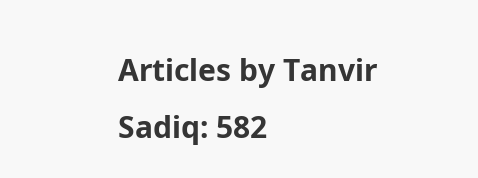Articles by Tanvir Sadiq: 582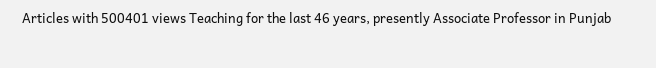Articles with 500401 views Teaching for the last 46 years, presently Associate Professor in Punjab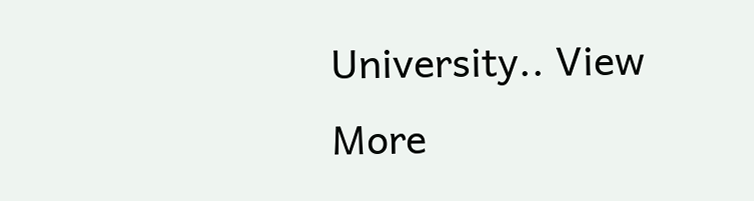University.. View More